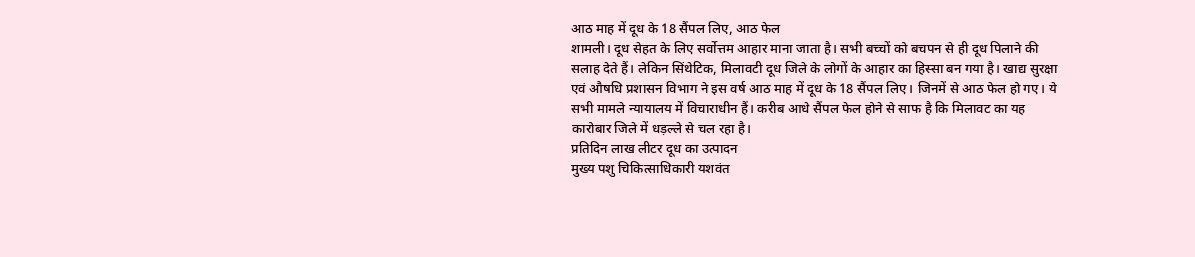आठ माह में दूध के 18 सैंपल लिए, आठ फेल
शामली। दूध सेहत के लिए सर्वोत्तम आहार माना जाता है। सभी बच्चों को बचपन से ही दूध पिलाने की सलाह देते हैं। लेकिन सिंथेटिक, मिलावटी दूध जिले के लोगों के आहार का हिस्सा बन गया है। खाद्य सुरक्षा एवं औषधि प्रशासन विभाग ने इस वर्ष आठ माह में दूध के 18 सैंपल लिए। जिनमें से आठ फेल हो गए। ये सभी मामले न्यायालय में विचाराधीन हैं। करीब आधे सैंपल फेल होने से साफ है कि मिलावट का यह कारोबार जिले में धड़ल्ले से चल रहा है।
प्रतिदिन लाख लीटर दूध का उत्पादन
मुख्य पशु चिकित्साधिकारी यशवंत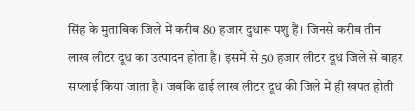सिंह के मुताबिक जिले में करीब 80 हजार दुधारू पशु हैं। जिनसे करीब तीन लाख लीटर दूध का उत्पादन होता है। इसमें से 50 हजार लीटर दूध जिले से बाहर सप्लाई किया जाता है। जबकि ढाई लाख लीटर दूध की जिले में ही खपत होती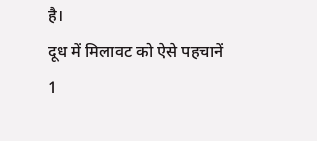है।
दूध में मिलावट को ऐसे पहचानें
1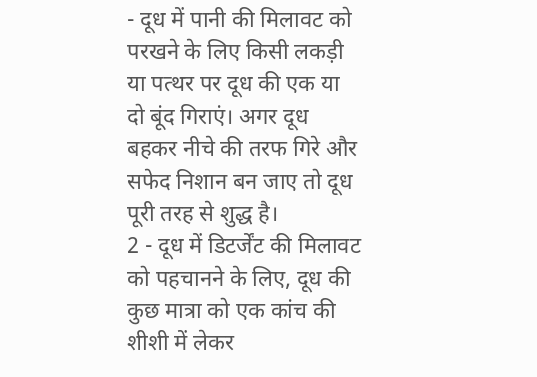- दूध में पानी की मिलावट को परखने के लिए किसी लकड़ी या पत्थर पर दूध की एक या दो बूंद गिराएं। अगर दूध बहकर नीचे की तरफ गिरे और सफेद निशान बन जाए तो दूध पूरी तरह से शुद्ध है।
2 - दूध में डिटर्जेंट की मिलावट को पहचानने के लिए, दूध की कुछ मात्रा को एक कांच की शीशी में लेकर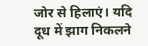जोर से हिलाएं। यदि दूध में झाग निकलने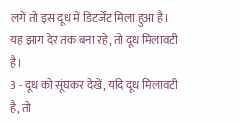लगें तो इस दूध में डिटर्जेंट मिला हुआ है। यह झाग देर तक बना रहे, तो दूध मिलावटी है।
3 - दूध को सूंघकर देखें, यदि दूध मिलावटी है, तो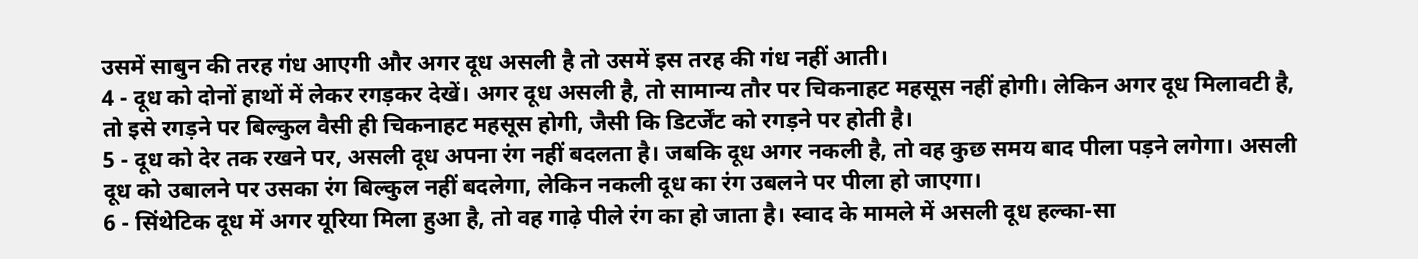उसमें साबुन की तरह गंध आएगी और अगर दूध असली है तो उसमें इस तरह की गंध नहीं आती।
4 - दूध को दोनों हाथों में लेकर रगड़कर देखें। अगर दूध असली है, तो सामान्य तौर पर चिकनाहट महसूस नहीं होगी। लेकिन अगर दूध मिलावटी है, तो इसे रगड़ने पर बिल्कुल वैसी ही चिकनाहट महसूस होगी, जैसी कि डिटर्जेंट को रगड़ने पर होती है।
5 - दूध को देर तक रखने पर, असली दूध अपना रंग नहीं बदलता है। जबकि दूध अगर नकली है, तो वह कुछ समय बाद पीला पड़ने लगेगा। असली दूध को उबालने पर उसका रंग बिल्कुल नहीं बदलेगा, लेकिन नकली दूध का रंग उबलने पर पीला हो जाएगा।
6 - सिंथेटिक दूध में अगर यूरिया मिला हुआ है, तो वह गाढ़े पीले रंग का हो जाता है। स्वाद के मामले में असली दूध हल्का-सा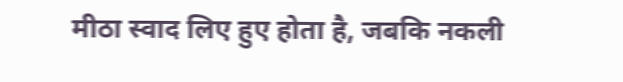मीठा स्वाद लिए हुए होता है, जबकि नकली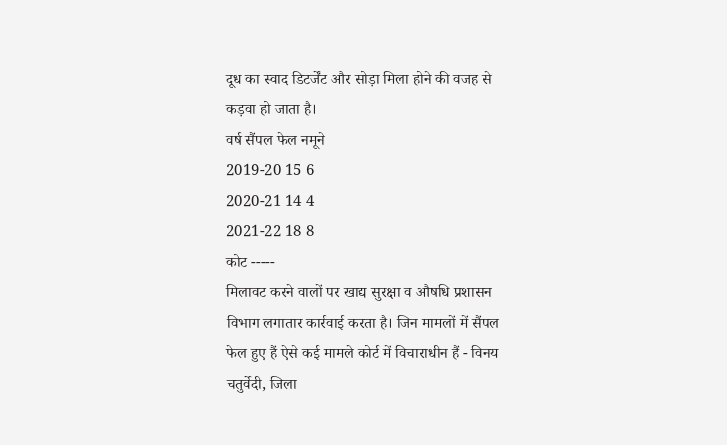दूध का स्वाद डिटर्जेंट और सोड़ा मिला होने की वजह से कड़वा हो जाता है।
वर्ष सैंपल फेल नमूने
2019-20 15 6
2020-21 14 4
2021-22 18 8
कोट -----
मिलावट करने वालों पर खाद्य सुरक्षा व औषधि प्रशासन विभाग लगातार कार्रवाई करता है। जिन मामलों में सैंपल फेल हुए हैं ऐसे कई मामले कोर्ट में विचाराधीन हैं - विनय चतुर्वेदी, जिला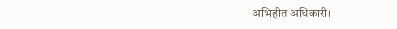अभिहीत अधिकारी।